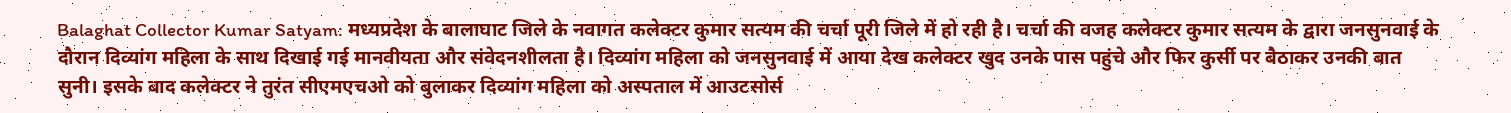Balaghat Collector Kumar Satyam: मध्यप्रदेश के बालाघाट जिले के नवागत कलेक्टर कुमार सत्यम की चर्चा पूरी जिले में हो रही है। चर्चा की वजह कलेक्टर कुमार सत्यम के द्वारा जनसुनवाई के दौरान दिव्यांग महिला के साथ दिखाई गई मानवीयता और संवेदनशीलता है। दिव्यांग महिला को जनसुनवाई में आया देख कलेक्टर खुद उनके पास पहुंचे और फिर कुर्सी पर बैठाकर उनकी बात सुनी। इसके बाद कलेक्टर ने तुरंत सीएमएचओ को बुलाकर दिव्यांग महिला को अस्पताल में आउटसोर्स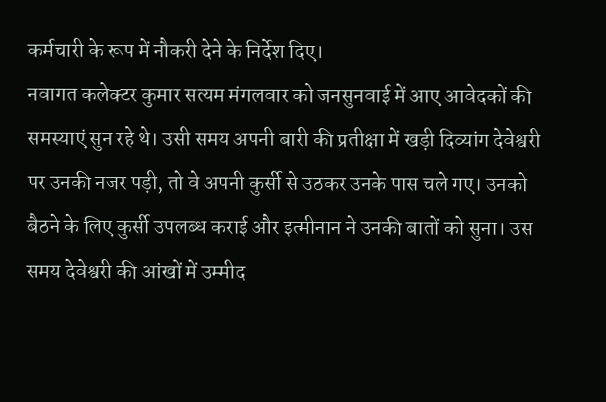कर्मचारी के रूप में नौकरी देने के निर्देश दिए।
नवागत कलेक्टर कुमार सत्यम मंगलवार को जनसुनवाई में आए आवेदकों की समस्याएं सुन रहे थे। उसी समय अपनी बारी की प्रतीक्षा में खड़ी दिव्यांग देवेश्वरी पर उनकी नजर पड़ी, तो वे अपनी कुर्सी से उठकर उनके पास चले गए। उनको बैठने के लिए कुर्सी उपलब्ध कराई और इत्मीनान ने उनकी बातों को सुना। उस समय देवेश्वरी की आंखों में उम्मीद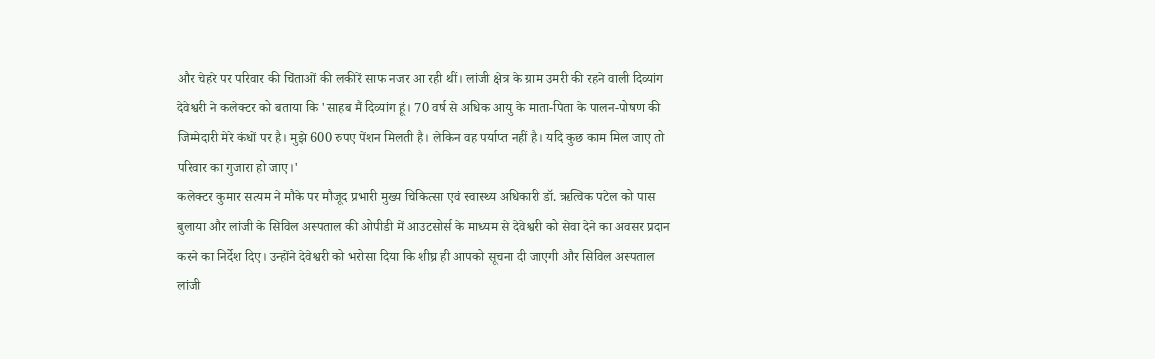और चेहरे पर परिवार की चिंताओं की लकीरें साफ नजर आ रही थीं। लांजी क्षेत्र के ग्राम उमरी की रहने वाली दिव्यांग देवेश्वरी ने कलेक्टर को बताया कि 'साहब मैं दिव्यांग हूं। 70 वर्ष से अधिक आयु के माता-पिता के पालन-पोषण की जिम्मेदारी मेरे कंधों पर है। मुझे 600 रुपए पेंशन मिलती है। लेकिन वह पर्याप्त नहीं है। यदि कुछ काम मिल जाए तो परिवार का गुजारा हो जाए।'
कलेक्टर कुमार सत्यम ने मौके पर मौजूद प्रभारी मुख्य चिकित्सा एवं स्वास्थ्य अधिकारी डॉ. ऋत्विक पटेल को पास बुलाया और लांजी के सिविल अस्पताल की ओपीडी में आउटसोर्स के माध्यम से देवेश्वरी को सेवा देने का अवसर प्रदान करने का निर्देश दिए। उन्होंने देवेश्वरी को भरोसा दिया कि शीघ्र ही आपको सूचना दी जाएगी और सिविल अस्पताल लांजी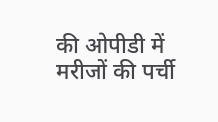की ओपीडी में मरीजों की पर्ची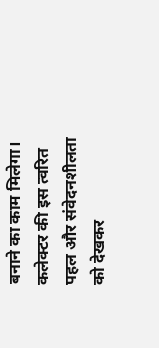बनाने का काम मिलेगा। कलेक्टर की इस त्वरित पहल और संवेदनशीलता को देखकर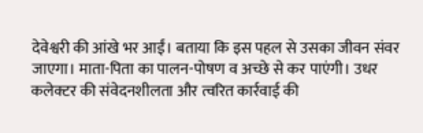देवेश्वरी की आंखे भर आईं। बताया कि इस पहल से उसका जीवन संवर जाएगा। माता-पिता का पालन-पोषण व अच्छे से कर पाएंगी। उधर कलेक्टर की संवेदनशीलता और त्वरित कार्रवाई की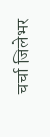चर्चा जिलेभर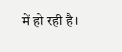में हो रही है।